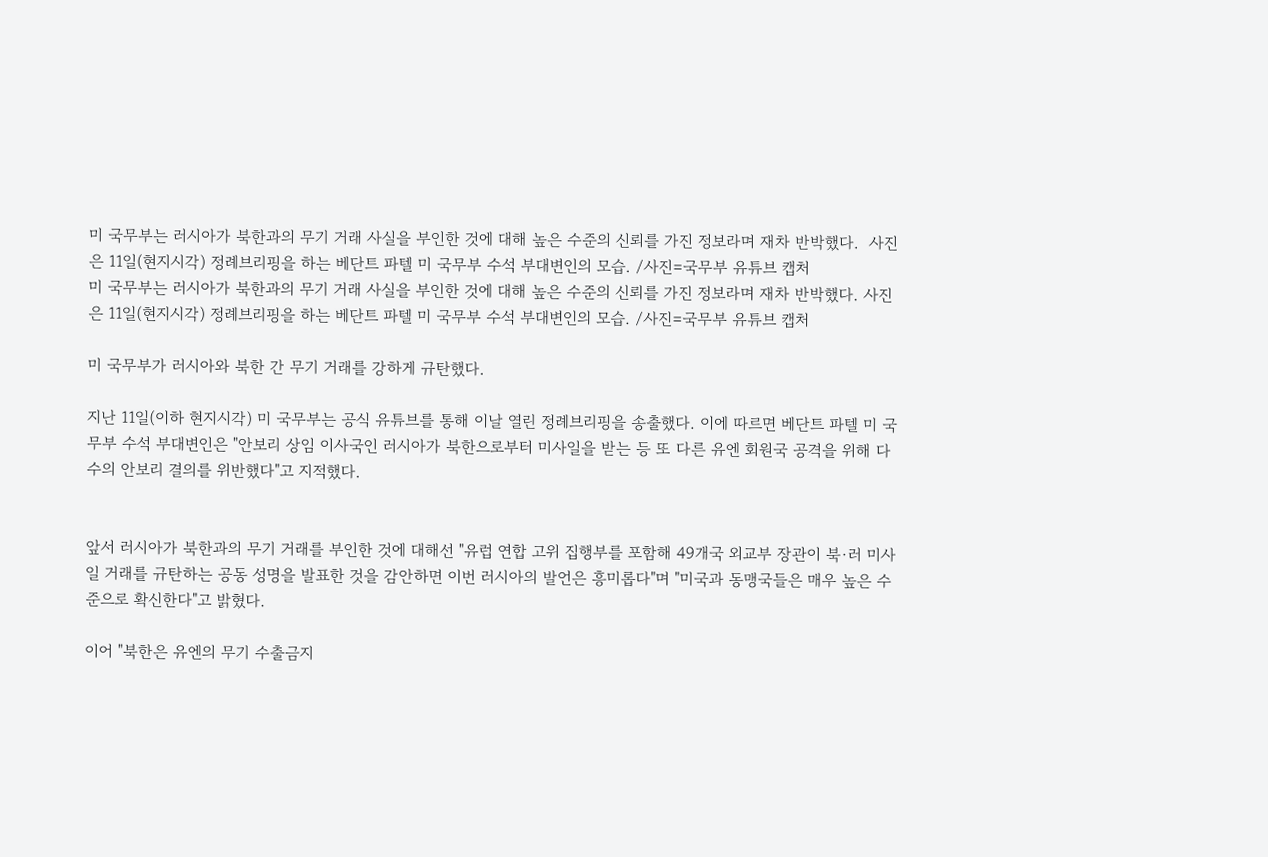미 국무부는 러시아가 북한과의 무기 거래 사실을 부인한 것에 대해 높은 수준의 신뢰를 가진 정보라며 재차 반박했다.  사진은 11일(현지시각) 정례브리핑을 하는 베단트 파텔 미 국무부 수석 부대변인의 모습. /사진=국무부 유튜브 캡처
미 국무부는 러시아가 북한과의 무기 거래 사실을 부인한 것에 대해 높은 수준의 신뢰를 가진 정보라며 재차 반박했다. 사진은 11일(현지시각) 정례브리핑을 하는 베단트 파텔 미 국무부 수석 부대변인의 모습. /사진=국무부 유튜브 캡처

미 국무부가 러시아와 북한 간 무기 거래를 강하게 규탄했다.

지난 11일(이하 현지시각) 미 국무부는 공식 유튜브를 통해 이날 열린 정례브리핑을 송출했다. 이에 따르면 베단트 파텔 미 국무부 수석 부대변인은 "안보리 상임 이사국인 러시아가 북한으로부터 미사일을 받는 등 또 다른 유엔 회원국 공격을 위해 다수의 안보리 결의를 위반했다"고 지적했다.


앞서 러시아가 북한과의 무기 거래를 부인한 것에 대해선 "유럽 연합 고위 집행부를 포함해 49개국 외교부 장관이 북·러 미사일 거래를 규탄하는 공동 성명을 발표한 것을 감안하면 이번 러시아의 발언은 흥미롭다"며 "미국과 동맹국들은 매우 높은 수준으로 확신한다"고 밝혔다.

이어 "북한은 유엔의 무기 수출금지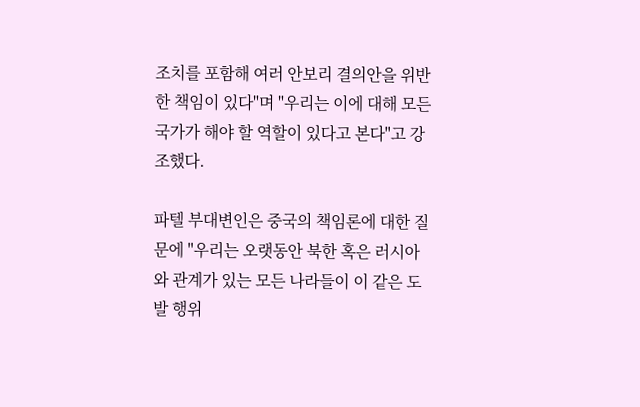조치를 포함해 여러 안보리 결의안을 위반한 책임이 있다"며 "우리는 이에 대해 모든 국가가 해야 할 역할이 있다고 본다"고 강조했다.

파텔 부대변인은 중국의 책임론에 대한 질문에 "우리는 오랫동안 북한 혹은 러시아와 관계가 있는 모든 나라들이 이 같은 도발 행위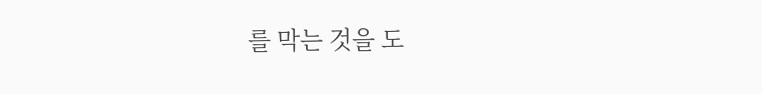를 막는 것을 도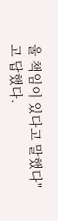울 책임이 있다고 말했다"고 답했다.